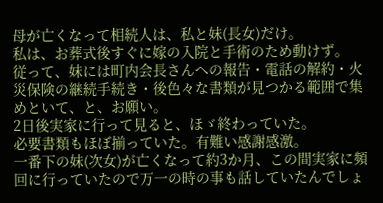母が亡くなって相続人は、私と妹(長女)だけ。
私は、お葬式後すぐに嫁の入院と手術のため動けず。
従って、妹には町内会長さんへの報告・電話の解約・火災保険の継続手続き・後色々な書類が見つかる範囲で集めといて、と、お願い。
2日後実家に行って見ると、ほゞ終わっていた。
必要書類もほぼ揃っていた。有難い感謝感激。
一番下の妹(次女)が亡くなって約3か月、この間実家に頻回に行っていたので万一の時の事も話していたんでしょ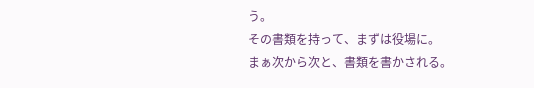う。
その書類を持って、まずは役場に。
まぁ次から次と、書類を書かされる。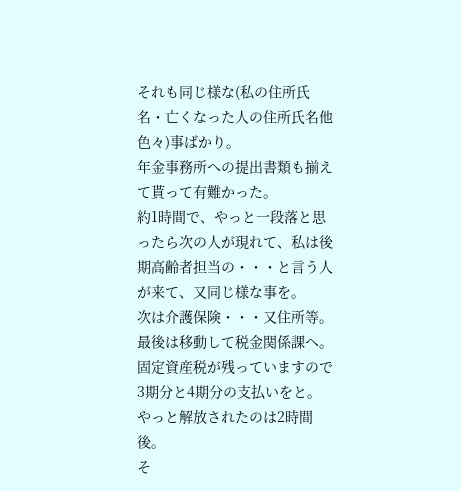それも同じ様な(私の住所氏名・亡くなった人の住所氏名他色々)事ばかり。
年金事務所への提出書類も揃えて貰って有難かった。
約1時間で、やっと一段落と思ったら次の人が現れて、私は後期高齢者担当の・・・と言う人が来て、又同じ様な事を。
次は介護保険・・・又住所等。
最後は移動して税金関係課へ。
固定資産税が残っていますので3期分と4期分の支払いをと。
やっと解放されたのは2時間後。
そ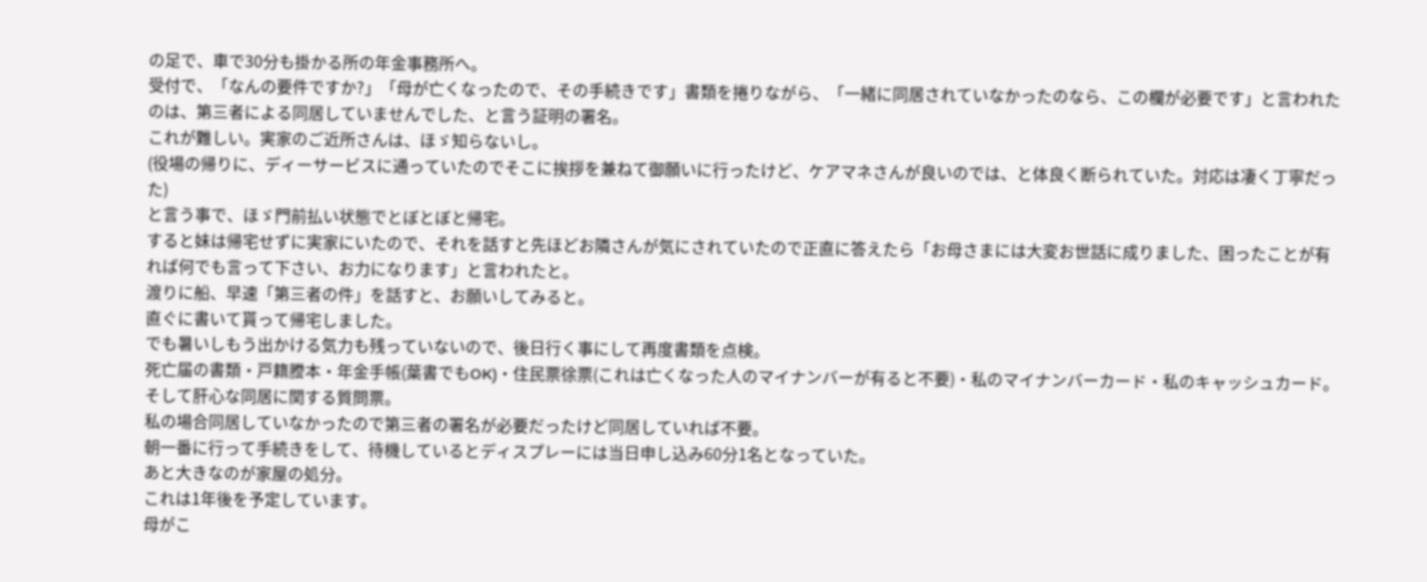の足で、車で30分も掛かる所の年金事務所へ。
受付で、「なんの要件ですか?」「母が亡くなったので、その手続きです」書類を捲りながら、「一緒に同居されていなかったのなら、この欄が必要です」と言われたのは、第三者による同居していませんでした、と言う証明の署名。
これが難しい。実家のご近所さんは、ほゞ知らないし。
(役場の帰りに、ディーサービスに通っていたのでそこに挨拶を兼ねて御願いに行ったけど、ケアマネさんが良いのでは、と体良く断られていた。対応は凄く丁寧だった)
と言う事で、ほゞ門前払い状態でとぼとぼと帰宅。
すると妹は帰宅せずに実家にいたので、それを話すと先ほどお隣さんが気にされていたので正直に答えたら「お母さまには大変お世話に成りました、困ったことが有れば何でも言って下さい、お力になります」と言われたと。
渡りに船、早速「第三者の件」を話すと、お願いしてみると。
直ぐに書いて貰って帰宅しました。
でも暑いしもう出かける気力も残っていないので、後日行く事にして再度書類を点検。
死亡届の書類・戸籍謄本・年金手帳(葉書でもOK)・住民票徐票(これは亡くなった人のマイナンバーが有ると不要)・私のマイナンバーカード・私のキャッシュカード。そして肝心な同居に関する質問票。
私の場合同居していなかったので第三者の署名が必要だったけど同居していれば不要。
朝一番に行って手続きをして、待機しているとディスプレーには当日申し込み60分1名となっていた。
あと大きなのが家屋の処分。
これは1年後を予定しています。
母がこ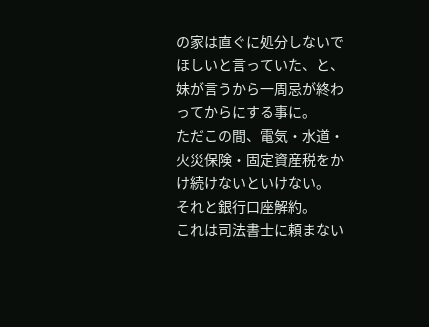の家は直ぐに処分しないでほしいと言っていた、と、妹が言うから一周忌が終わってからにする事に。
ただこの間、電気・水道・火災保険・固定資産税をかけ続けないといけない。
それと銀行口座解約。
これは司法書士に頼まない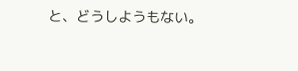と、どうしようもない。